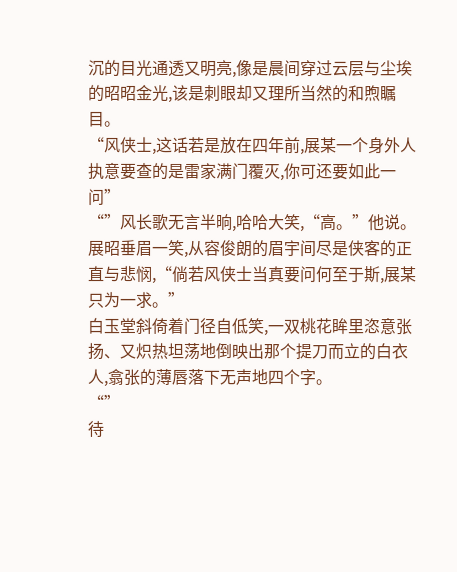沉的目光通透又明亮,像是晨间穿过云层与尘埃的昭昭金光,该是刺眼却又理所当然的和煦瞩目。
“风侠士,这话若是放在四年前,展某一个身外人执意要查的是雷家满门覆灭,你可还要如此一问”
“”风长歌无言半晌,哈哈大笑,“高。”他说。
展昭垂眉一笑,从容俊朗的眉宇间尽是侠客的正直与悲悯,“倘若风侠士当真要问何至于斯,展某只为一求。”
白玉堂斜倚着门径自低笑,一双桃花眸里恣意张扬、又炽热坦荡地倒映出那个提刀而立的白衣人,翕张的薄唇落下无声地四个字。
“”
待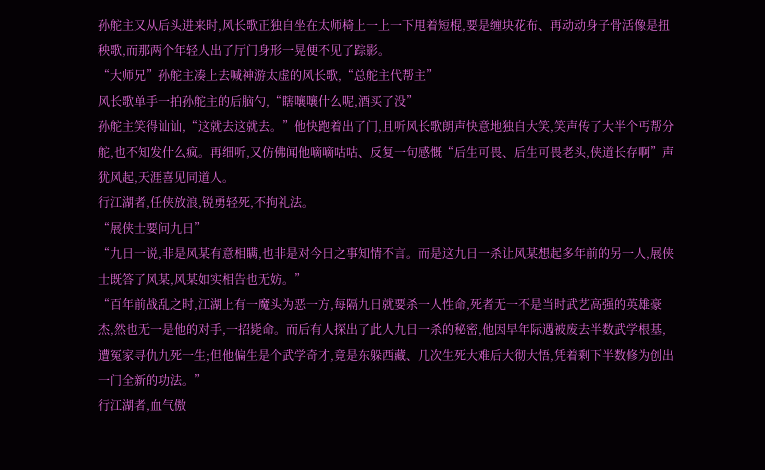孙舵主又从后头进来时,风长歌正独自坐在太师椅上一上一下甩着短棍,要是缠块花布、再动动身子骨活像是扭秧歌,而那两个年轻人出了厅门身形一晃便不见了踪影。
“大师兄”孙舵主凑上去喊神游太虚的风长歌,“总舵主代帮主”
风长歌单手一拍孙舵主的后脑勺,“瞎嚷嚷什么呢,酒买了没”
孙舵主笑得讪讪,“这就去这就去。”他快跑着出了门,且听风长歌朗声快意地独自大笑,笑声传了大半个丐帮分舵,也不知发什么疯。再细听,又仿佛闻他嘀嘀咕咕、反复一句感慨“后生可畏、后生可畏老头,侠道长存啊”声犹风起,天涯喜见同道人。
行江湖者,任侠放浪,锐勇轻死,不拘礼法。
“展侠士要问九日”
“九日一说,非是风某有意相瞒,也非是对今日之事知情不言。而是这九日一杀让风某想起多年前的另一人,展侠士既答了风某,风某如实相告也无妨。”
“百年前战乱之时,江湖上有一魔头为恶一方,每隔九日就要杀一人性命,死者无一不是当时武艺高强的英雄豪杰,然也无一是他的对手,一招毙命。而后有人探出了此人九日一杀的秘密,他因早年际遇被废去半数武学根基,遭冤家寻仇九死一生;但他偏生是个武学奇才,竟是东躲西藏、几次生死大难后大彻大悟,凭着剩下半数修为创出一门全新的功法。”
行江湖者,血气傲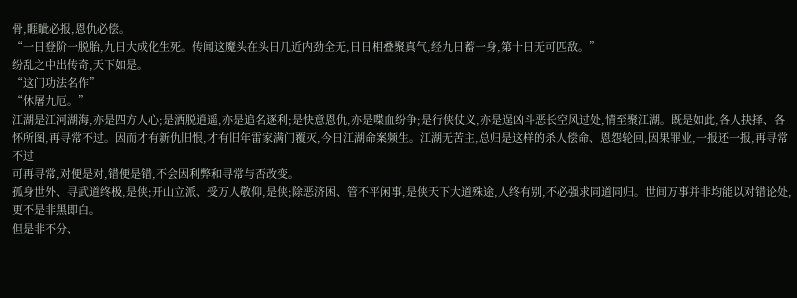骨,睚眦必报,恩仇必偿。
“一日登阶一脱胎,九日大成化生死。传闻这魔头在头日几近内劲全无,日日相叠聚真气,经九日蓄一身,第十日无可匹敌。”
纷乱之中出传奇,天下如是。
“这门功法名作”
“休屠九厄。”
江湖是江河湖海,亦是四方人心;是洒脱逍遥,亦是追名逐利;是快意恩仇,亦是喋血纷争;是行侠仗义,亦是逞凶斗恶长空风过处,情至聚江湖。既是如此,各人抉择、各怀所图,再寻常不过。因而才有新仇旧恨,才有旧年雷家满门覆灭,今日江湖命案频生。江湖无苦主,总归是这样的杀人偿命、恩怨轮回,因果罪业,一报还一报,再寻常不过
可再寻常,对便是对,错便是错,不会因利弊和寻常与否改变。
孤身世外、寻武道终极,是侠;开山立派、受万人敬仰,是侠;除恶济困、管不平闲事,是侠天下大道殊途,人终有别,不必强求同道同归。世间万事并非均能以对错论处,更不是非黑即白。
但是非不分、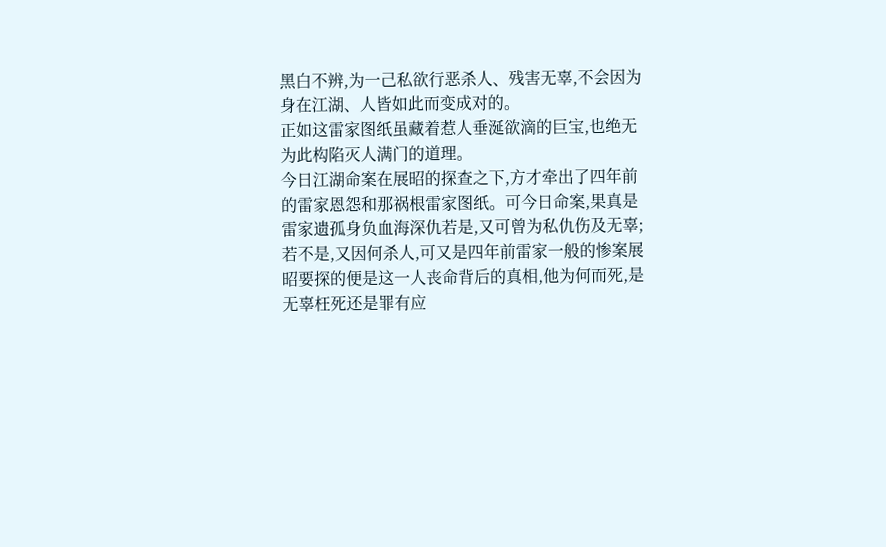黑白不辨,为一己私欲行恶杀人、残害无辜,不会因为身在江湖、人皆如此而变成对的。
正如这雷家图纸虽藏着惹人垂涎欲滴的巨宝,也绝无为此构陷灭人满门的道理。
今日江湖命案在展昭的探查之下,方才牵出了四年前的雷家恩怨和那祸根雷家图纸。可今日命案,果真是雷家遗孤身负血海深仇若是,又可曾为私仇伤及无辜;若不是,又因何杀人,可又是四年前雷家一般的惨案展昭要探的便是这一人丧命背后的真相,他为何而死,是无辜枉死还是罪有应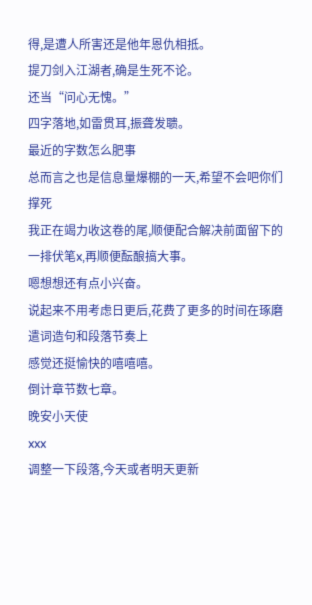得,是遭人所害还是他年恩仇相抵。
提刀剑入江湖者,确是生死不论。
还当“问心无愧。”
四字落地,如雷贯耳,振聋发聩。
最近的字数怎么肥事
总而言之也是信息量爆棚的一天,希望不会吧你们撑死
我正在竭力收这卷的尾,顺便配合解决前面留下的一排伏笔x,再顺便酝酿搞大事。
嗯想想还有点小兴奋。
说起来不用考虑日更后,花费了更多的时间在琢磨遣词造句和段落节奏上
感觉还挺愉快的嘻嘻嘻。
倒计章节数七章。
晚安小天使
xxx
调整一下段落,今天或者明天更新